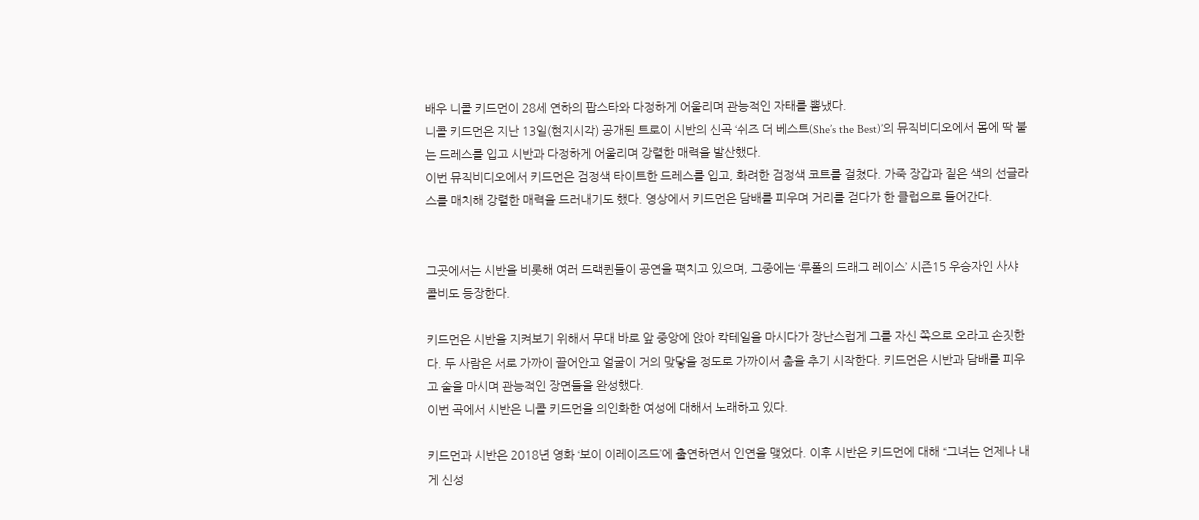배우 니콜 키드먼이 28세 연하의 팝스타와 다정하게 어울리며 관능적인 자태를 뽐냈다.
니콜 키드먼은 지난 13일(현지시각) 공개된 트로이 시반의 신곡 ‘쉬즈 더 베스트(She’s the Best)’의 뮤직비디오에서 몸에 딱 붙는 드레스를 입고 시반과 다정하게 어울리며 강렬한 매력을 발산했다.
이번 뮤직비디오에서 키드먼은 검정색 타이트한 드레스를 입고, 화려한 검정색 코트를 걸쳤다. 가죽 장갑과 짙은 색의 선글라스를 매치해 강렬한 매력을 드러내기도 했다. 영상에서 키드먼은 담배를 피우며 거리를 걷다가 한 클럽으로 들어간다.


그곳에서는 시반을 비롯해 여러 드랙퀸들이 공연을 펵치고 있으며, 그중에는 ‘루폴의 드래그 레이스’ 시즌15 우승자인 사샤 콜비도 등장한다.

키드먼은 시반을 지켜보기 위해서 무대 바로 앞 중앙에 앉아 칵테일을 마시다가 장난스럽게 그를 자신 쪽으로 오라고 손짓한다. 두 사람은 서로 가까이 끌어안고 얼굴이 거의 맞닿을 정도로 가까이서 춤을 추기 시작한다. 키드먼은 시반과 담배를 피우고 술을 마시며 관능적인 장면들을 완성했다.
이번 곡에서 시반은 니콜 키드먼을 의인화한 여성에 대해서 노래하고 있다.

키드먼과 시반은 2018년 영화 ‘보이 이레이즈드’에 출연하면서 인연을 맺었다. 이후 시반은 키드먼에 대해 “그녀는 언제나 내게 신성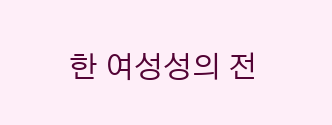한 여성성의 전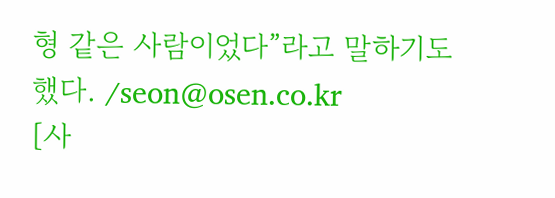형 같은 사람이었다”라고 말하기도 했다. /seon@osen.co.kr
[사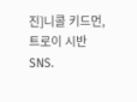진]니콜 키드먼, 트로이 시반 SNS.